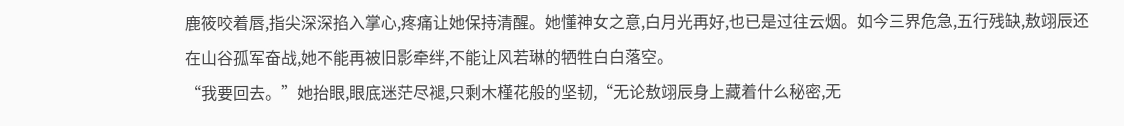鹿筱咬着唇,指尖深深掐入掌心,疼痛让她保持清醒。她懂神女之意,白月光再好,也已是过往云烟。如今三界危急,五行残缺,敖翊辰还在山谷孤军奋战,她不能再被旧影牵绊,不能让风若琳的牺牲白白落空。
“我要回去。”她抬眼,眼底迷茫尽褪,只剩木槿花般的坚韧,“无论敖翊辰身上藏着什么秘密,无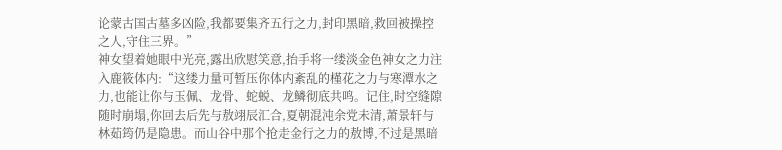论蒙古国古墓多凶险,我都要集齐五行之力,封印黑暗,救回被操控之人,守住三界。”
神女望着她眼中光亮,露出欣慰笑意,抬手将一缕淡金色神女之力注入鹿筱体内:“这缕力量可暂压你体内紊乱的槿花之力与寒潭水之力,也能让你与玉佩、龙骨、蛇蜕、龙鳞彻底共鸣。记住,时空缝隙随时崩塌,你回去后先与敖翊辰汇合,夏朝混沌余党未清,萧景轩与林茹筠仍是隐患。而山谷中那个抢走金行之力的敖博,不过是黑暗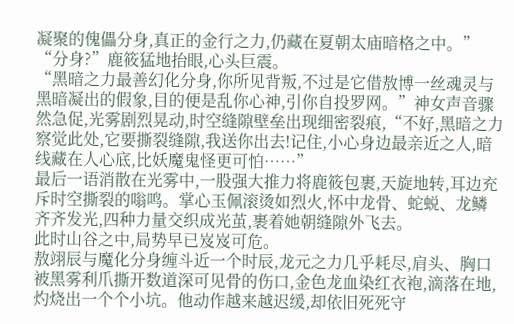凝聚的傀儡分身,真正的金行之力,仍藏在夏朝太庙暗格之中。”
“分身?”鹿筱猛地抬眼,心头巨震。
“黑暗之力最善幻化分身,你所见背叛,不过是它借敖博一丝魂灵与黑暗凝出的假象,目的便是乱你心神,引你自投罗网。”神女声音骤然急促,光雾剧烈晃动,时空缝隙壁垒出现细密裂痕,“不好,黑暗之力察觉此处,它要撕裂缝隙,我送你出去!记住,小心身边最亲近之人,暗线藏在人心底,比妖魔鬼怪更可怕……”
最后一语消散在光雾中,一股强大推力将鹿筱包裹,天旋地转,耳边充斥时空撕裂的嗡鸣。掌心玉佩滚烫如烈火,怀中龙骨、蛇蜕、龙鳞齐齐发光,四种力量交织成光茧,裹着她朝缝隙外飞去。
此时山谷之中,局势早已岌岌可危。
敖翊辰与魔化分身缠斗近一个时辰,龙元之力几乎耗尽,肩头、胸口被黑雾利爪撕开数道深可见骨的伤口,金色龙血染红衣袍,滴落在地,灼烧出一个个小坑。他动作越来越迟缓,却依旧死死守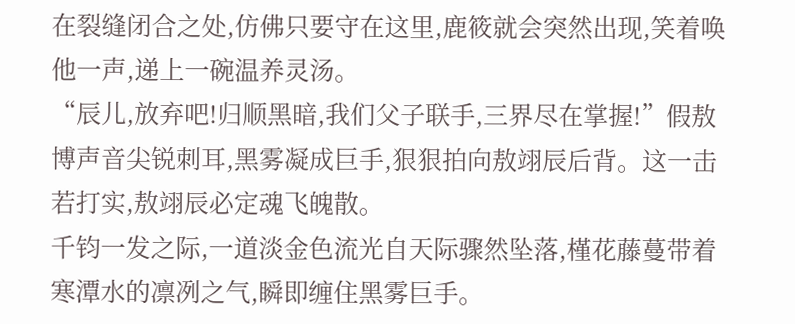在裂缝闭合之处,仿佛只要守在这里,鹿筱就会突然出现,笑着唤他一声,递上一碗温养灵汤。
“辰儿,放弃吧!归顺黑暗,我们父子联手,三界尽在掌握!”假敖博声音尖锐刺耳,黑雾凝成巨手,狠狠拍向敖翊辰后背。这一击若打实,敖翊辰必定魂飞魄散。
千钧一发之际,一道淡金色流光自天际骤然坠落,槿花藤蔓带着寒潭水的凛冽之气,瞬即缠住黑雾巨手。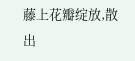藤上花瓣绽放,散出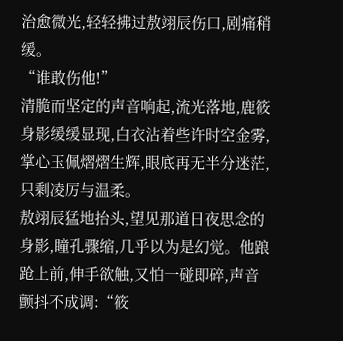治愈微光,轻轻拂过敖翊辰伤口,剧痛稍缓。
“谁敢伤他!”
清脆而坚定的声音响起,流光落地,鹿筱身影缓缓显现,白衣沾着些许时空金雾,掌心玉佩熠熠生辉,眼底再无半分迷茫,只剩凌厉与温柔。
敖翊辰猛地抬头,望见那道日夜思念的身影,瞳孔骤缩,几乎以为是幻觉。他踉跄上前,伸手欲触,又怕一碰即碎,声音颤抖不成调:“筱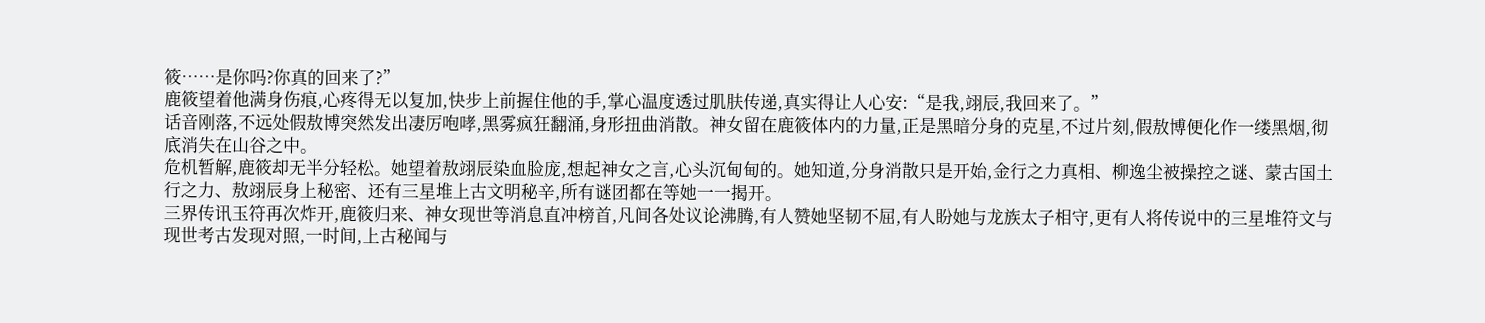筱……是你吗?你真的回来了?”
鹿筱望着他满身伤痕,心疼得无以复加,快步上前握住他的手,掌心温度透过肌肤传递,真实得让人心安:“是我,翊辰,我回来了。”
话音刚落,不远处假敖博突然发出凄厉咆哮,黑雾疯狂翻涌,身形扭曲消散。神女留在鹿筱体内的力量,正是黑暗分身的克星,不过片刻,假敖博便化作一缕黑烟,彻底消失在山谷之中。
危机暂解,鹿筱却无半分轻松。她望着敖翊辰染血脸庞,想起神女之言,心头沉甸甸的。她知道,分身消散只是开始,金行之力真相、柳逸尘被操控之谜、蒙古国土行之力、敖翊辰身上秘密、还有三星堆上古文明秘辛,所有谜团都在等她一一揭开。
三界传讯玉符再次炸开,鹿筱归来、神女现世等消息直冲榜首,凡间各处议论沸腾,有人赞她坚韧不屈,有人盼她与龙族太子相守,更有人将传说中的三星堆符文与现世考古发现对照,一时间,上古秘闻与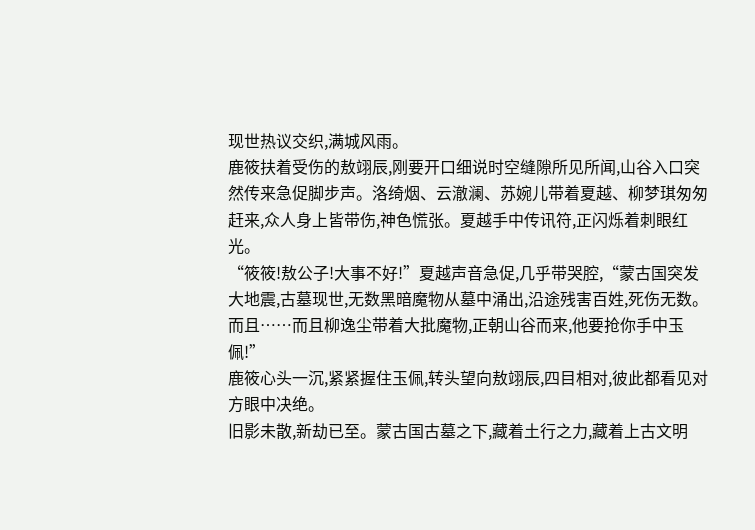现世热议交织,满城风雨。
鹿筱扶着受伤的敖翊辰,刚要开口细说时空缝隙所见所闻,山谷入口突然传来急促脚步声。洛绮烟、云澈澜、苏婉儿带着夏越、柳梦琪匆匆赶来,众人身上皆带伤,神色慌张。夏越手中传讯符,正闪烁着刺眼红光。
“筱筱!敖公子!大事不好!”夏越声音急促,几乎带哭腔,“蒙古国突发大地震,古墓现世,无数黑暗魔物从墓中涌出,沿途残害百姓,死伤无数。而且……而且柳逸尘带着大批魔物,正朝山谷而来,他要抢你手中玉佩!”
鹿筱心头一沉,紧紧握住玉佩,转头望向敖翊辰,四目相对,彼此都看见对方眼中决绝。
旧影未散,新劫已至。蒙古国古墓之下,藏着土行之力,藏着上古文明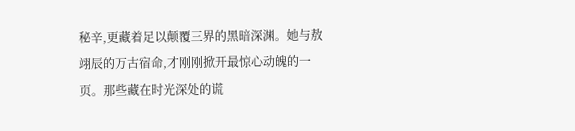秘辛,更藏着足以颠覆三界的黑暗深渊。她与敖翊辰的万古宿命,才刚刚掀开最惊心动魄的一页。那些藏在时光深处的谎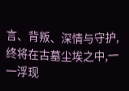言、背叛、深情与守护,终将在古墓尘埃之中,一一浮现